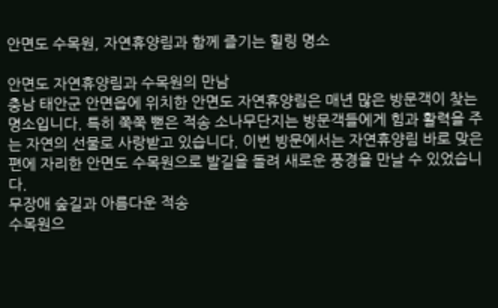안면도 수목원, 자연휴양림과 함께 즐기는 힐링 명소

안면도 자연휴양림과 수목원의 만남
충남 태안군 안면읍에 위치한 안면도 자연휴양림은 매년 많은 방문객이 찾는 명소입니다. 특히 쭉쭉 뻗은 적송 소나무단지는 방문객들에게 힘과 활력을 주는 자연의 선물로 사랑받고 있습니다. 이번 방문에서는 자연휴양림 바로 맞은편에 자리한 안면도 수목원으로 발길을 돌려 새로운 풍경을 만날 수 있었습니다.
무장애 숲길과 아름다운 적송
수목원으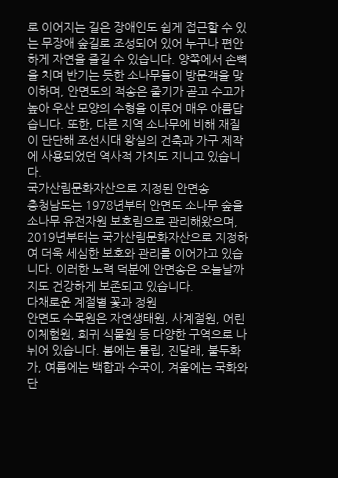로 이어지는 길은 장애인도 쉽게 접근할 수 있는 무장애 숲길로 조성되어 있어 누구나 편안하게 자연을 즐길 수 있습니다. 양쪽에서 손뼉을 치며 반기는 듯한 소나무들이 방문객을 맞이하며, 안면도의 적송은 줄기가 곧고 수고가 높아 우산 모양의 수형을 이루어 매우 아름답습니다. 또한, 다른 지역 소나무에 비해 재질이 단단해 조선시대 왕실의 건축과 가구 제작에 사용되었던 역사적 가치도 지니고 있습니다.
국가산림문화자산으로 지정된 안면송
충청남도는 1978년부터 안면도 소나무 숲을 소나무 유전자원 보호림으로 관리해왔으며, 2019년부터는 국가산림문화자산으로 지정하여 더욱 세심한 보호와 관리를 이어가고 있습니다. 이러한 노력 덕분에 안면송은 오늘날까지도 건강하게 보존되고 있습니다.
다채로운 계절별 꽃과 정원
안면도 수목원은 자연생태원, 사계절원, 어린이체험원, 희귀 식물원 등 다양한 구역으로 나뉘어 있습니다. 봄에는 튤립, 진달래, 불두화가, 여름에는 백합과 수국이, 겨울에는 국화와 단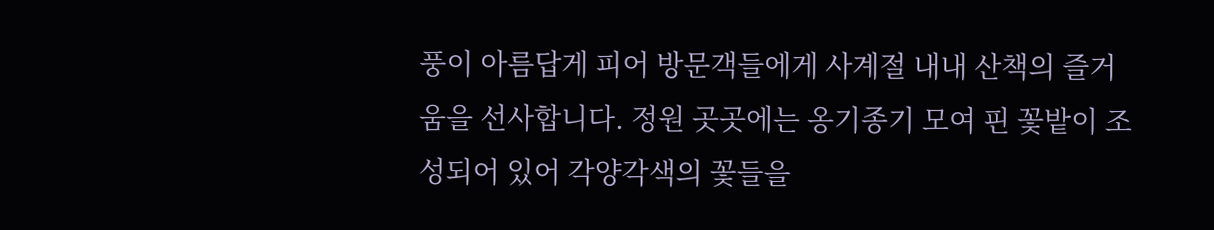풍이 아름답게 피어 방문객들에게 사계절 내내 산책의 즐거움을 선사합니다. 정원 곳곳에는 옹기종기 모여 핀 꽃밭이 조성되어 있어 각양각색의 꽃들을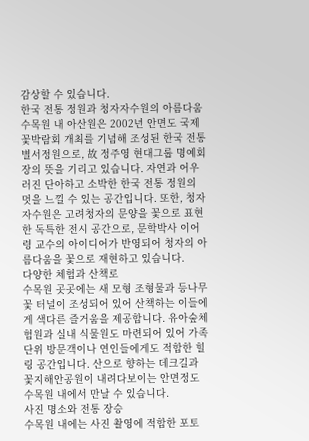감상할 수 있습니다.
한국 전통 정원과 청자자수원의 아름다움
수목원 내 아산원은 2002년 안면도 국제꽃박람회 개최를 기념해 조성된 한국 전통 별서정원으로, 故 정주영 현대그룹 명예회장의 뜻을 기리고 있습니다. 자연과 어우러진 단아하고 소박한 한국 전통 정원의 멋을 느낄 수 있는 공간입니다. 또한, 청자자수원은 고려청자의 문양을 꽃으로 표현한 독특한 전시 공간으로, 문학박사 이어령 교수의 아이디어가 반영되어 청자의 아름다움을 꽃으로 재현하고 있습니다.
다양한 체험과 산책로
수목원 곳곳에는 새 모형 조형물과 등나무꽃 터널이 조성되어 있어 산책하는 이들에게 색다른 즐거움을 제공합니다. 유아숲체험원과 실내 식물원도 마련되어 있어 가족 단위 방문객이나 연인들에게도 적합한 힐링 공간입니다. 산으로 향하는 데크길과 꽃지해안공원이 내려다보이는 안면정도 수목원 내에서 만날 수 있습니다.
사진 명소와 전통 장승
수목원 내에는 사진 촬영에 적합한 포토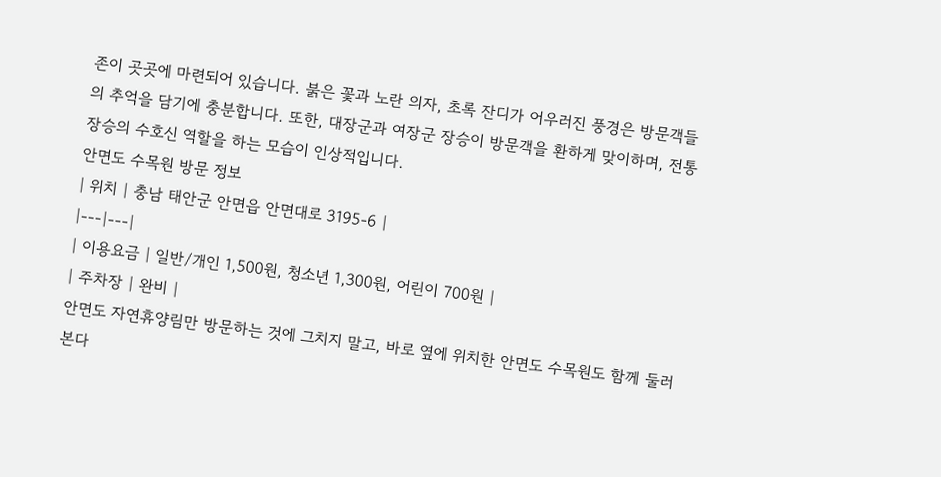존이 곳곳에 마련되어 있습니다. 붉은 꽃과 노란 의자, 초록 잔디가 어우러진 풍경은 방문객들의 추억을 담기에 충분합니다. 또한, 대장군과 여장군 장승이 방문객을 환하게 맞이하며, 전통 장승의 수호신 역할을 하는 모습이 인상적입니다.
안면도 수목원 방문 정보
| 위치 | 충남 태안군 안면읍 안면대로 3195-6 |
|---|---|
| 이용요금 | 일반/개인 1,500원, 청소년 1,300원, 어린이 700원 |
| 주차장 | 완비 |
안면도 자연휴양림만 방문하는 것에 그치지 말고, 바로 옆에 위치한 안면도 수목원도 함께 둘러본다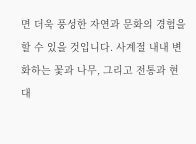면 더욱 풍성한 자연과 문화의 경험을 할 수 있을 것입니다. 사계절 내내 변화하는 꽃과 나무, 그리고 전통과 현대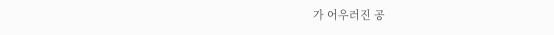가 어우러진 공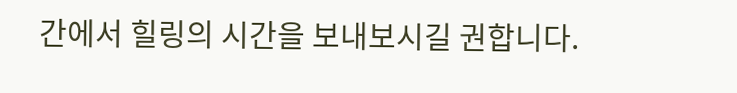간에서 힐링의 시간을 보내보시길 권합니다.